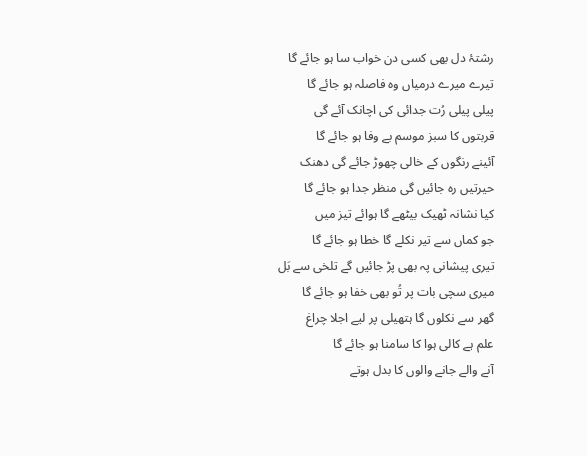رشتۂ دل بھی کسی دن خواب سا ہو جائے گا
تیرے میرے درمیاں وہ فاصلہ ہو جائے گا
پیلی پیلی رُت جدائی کی اچانک آئے گی
قربتوں کا سبز موسم بے وفا ہو جائے گا
آئینے رنگوں کے خالی چھوڑ جائے گی دھنک
حیرتیں رہ جائیں گی منظر جدا ہو جائے گا
کیا نشانہ ٹھیک بیٹھے گا ہوائے تیز میں
جو کماں سے تیر نکلے گا خطا ہو جائے گا
تیری پیشانی پہ بھی پڑ جائیں گے تلخی سے بَل
میری سچی بات پر تُو بھی خفا ہو جائے گا
گھر سے نکلوں گا ہتھیلی پر لیے اجلا چراغ
علم ہے کالی ہوا کا سامنا ہو جائے گا
آنے والے جانے والوں کا بدل ہوتے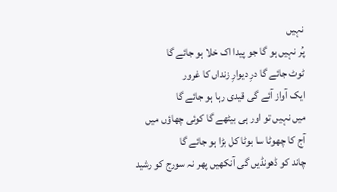نہیں
پُر نہیں ہو گا جو پیدا اک خلا ہو جائے گا
ٹوٹ جائے گا درِ دیوارِ زنداں کا غرور
ایک آواز آئے گی قیدی رہا ہو جائے گا
میں نہیں تو اور ہی بیٹھے گا کوئی چھاؤں میں
آج کا چھوٹا سا بوٹا کل بڑا ہو جائے گا
چاند کو ڈھونڈیں گی آنکھیں پھر نہ سورج کو رشید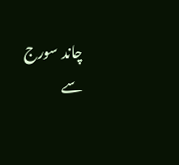چاند سورج سے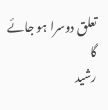تعلق دوسرا ہو جائے گا
رشید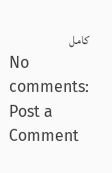کامل
No comments:
Post a Comment